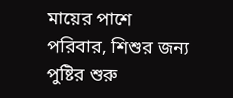মায়ের পাশে পরিবার, শিশুর জন্য পুষ্টির শুরু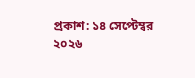প্রকাশ: ১৪ সেপ্টেম্বর ২০২৬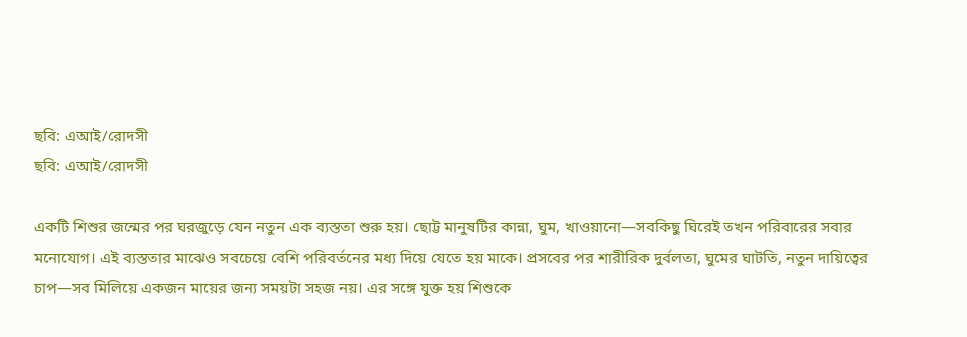ছবি: এআই/রোদসী
ছবি: এআই/রোদসী

একটি শিশুর জন্মের পর ঘরজুড়ে যেন নতুন এক ব্যস্ততা শুরু হয়। ছোট্ট মানুষটির কান্না, ঘুম, খাওয়ানো—সবকিছু ঘিরেই তখন পরিবারের সবার মনোযোগ। এই ব্যস্ততার মাঝেও সবচেয়ে বেশি পরিবর্তনের মধ্য দিয়ে যেতে হয় মাকে। প্রসবের পর শারীরিক দুর্বলতা, ঘুমের ঘাটতি, নতুন দায়িত্বের চাপ—সব মিলিয়ে একজন মায়ের জন্য সময়টা সহজ নয়। এর সঙ্গে যুক্ত হয় শিশুকে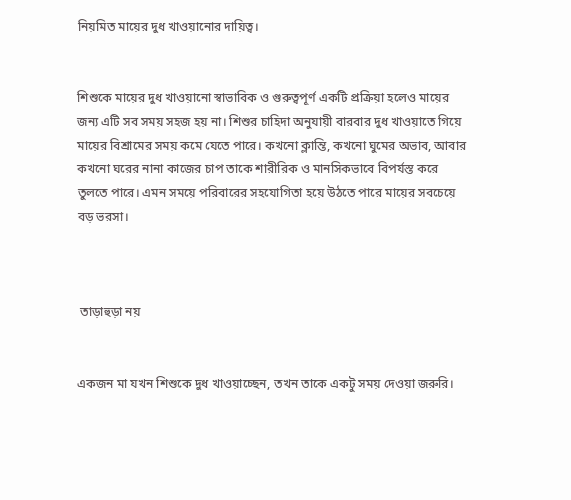নিয়মিত মায়ের দুধ খাওয়ানোর দায়িত্ব।


শিশুকে মায়ের দুধ খাওয়ানো স্বাভাবিক ও গুরুত্বপূর্ণ একটি প্রক্রিয়া হলেও মায়ের জন্য এটি সব সময় সহজ হয় না। শিশুর চাহিদা অনুযায়ী বারবার দুধ খাওয়াতে গিয়ে মায়ের বিশ্রামের সময় কমে যেতে পারে। কখনো ক্লান্তি, কখনো ঘুমের অভাব, আবার কখনো ঘরের নানা কাজের চাপ তাকে শারীরিক ও মানসিকভাবে বিপর্যস্ত করে তুলতে পারে। এমন সময়ে পরিবারের সহযোগিতা হয়ে উঠতে পারে মায়ের সবচেয়ে বড় ভরসা।



 তাড়াহুড়া নয়


একজন মা যখন শিশুকে দুধ খাওয়াচ্ছেন, তখন তাকে একটু সময় দেওয়া জরুরি।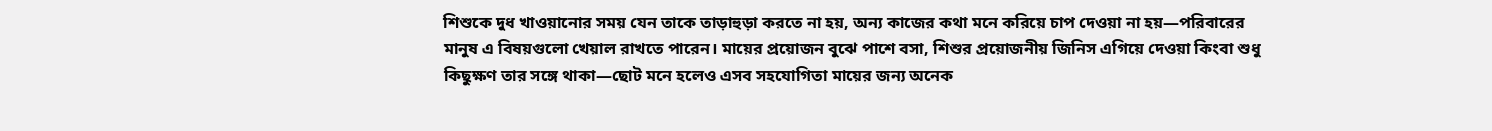শিশুকে দুধ খাওয়ানোর সময় যেন তাকে তাড়াহুড়া করতে না হয়, অন্য কাজের কথা মনে করিয়ে চাপ দেওয়া না হয়—পরিবারের মানুষ এ বিষয়গুলো খেয়াল রাখতে পারেন। মায়ের প্রয়োজন বুঝে পাশে বসা, শিশুর প্রয়োজনীয় জিনিস এগিয়ে দেওয়া কিংবা শুধু কিছুক্ষণ তার সঙ্গে থাকা—ছোট মনে হলেও এসব সহযোগিতা মায়ের জন্য অনেক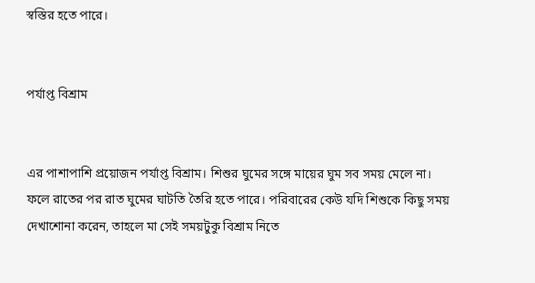স্বস্তির হতে পারে।


পর্যাপ্ত বিশ্রাম


এর পাশাপাশি প্রয়োজন পর্যাপ্ত বিশ্রাম। শিশুর ঘুমের সঙ্গে মায়ের ঘুম সব সময় মেলে না। ফলে রাতের পর রাত ঘুমের ঘাটতি তৈরি হতে পারে। পরিবারের কেউ যদি শিশুকে কিছু সময় দেখাশোনা করেন, তাহলে মা সেই সময়টুকু বিশ্রাম নিতে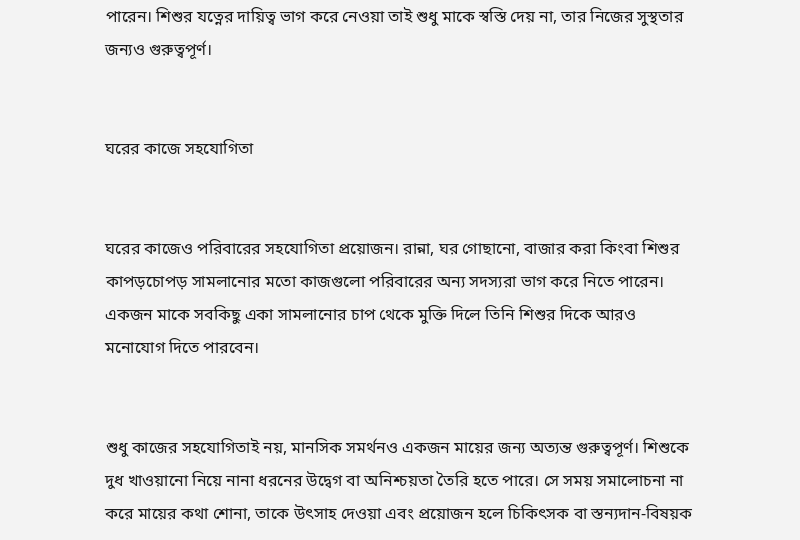পারেন। শিশুর যত্নের দায়িত্ব ভাগ করে নেওয়া তাই শুধু মাকে স্বস্তি দেয় না, তার নিজের সুস্থতার জন্যও গুরুত্বপূর্ণ।


ঘরের কাজে সহযোগিতা


ঘরের কাজেও পরিবারের সহযোগিতা প্রয়োজন। রান্না, ঘর গোছানো, বাজার করা কিংবা শিশুর কাপড়চোপড় সামলানোর মতো কাজগুলো পরিবারের অন্য সদস্যরা ভাগ করে নিতে পারেন। একজন মাকে সবকিছু একা সামলানোর চাপ থেকে মুক্তি দিলে তিনি শিশুর দিকে আরও মনোযোগ দিতে পারবেন।


শুধু কাজের সহযোগিতাই নয়, মানসিক সমর্থনও একজন মায়ের জন্য অত্যন্ত গুরুত্বপূর্ণ। শিশুকে দুধ খাওয়ানো নিয়ে নানা ধরনের উদ্বেগ বা অনিশ্চয়তা তৈরি হতে পারে। সে সময় সমালোচনা না করে মায়ের কথা শোনা, তাকে উৎসাহ দেওয়া এবং প্রয়োজন হলে চিকিৎসক বা স্তন্যদান-বিষয়ক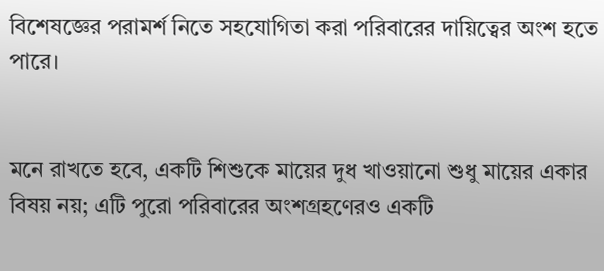বিশেষজ্ঞের পরামর্শ নিতে সহযোগিতা করা পরিবারের দায়িত্বের অংশ হতে পারে।


মনে রাখতে হবে, একটি শিশুকে মায়ের দুধ খাওয়ানো শুধু মায়ের একার বিষয় নয়; এটি পুরো পরিবারের অংশগ্রহণেরও একটি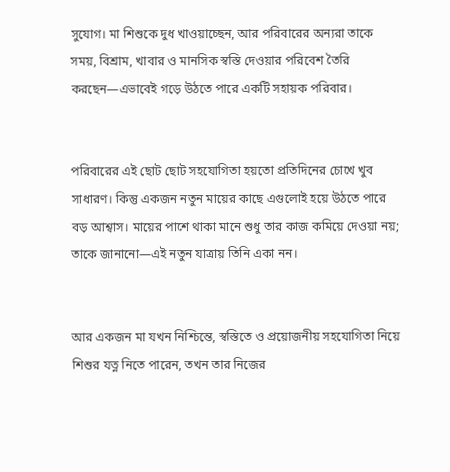সুযোগ। মা শিশুকে দুধ খাওয়াচ্ছেন, আর পরিবারের অন্যরা তাকে সময়, বিশ্রাম, খাবার ও মানসিক স্বস্তি দেওয়ার পরিবেশ তৈরি করছেন—এভাবেই গড়ে উঠতে পারে একটি সহায়ক পরিবার।


পরিবারের এই ছোট ছোট সহযোগিতা হয়তো প্রতিদিনের চোখে খুব সাধারণ। কিন্তু একজন নতুন মায়ের কাছে এগুলোই হয়ে উঠতে পারে বড় আশ্বাস। মায়ের পাশে থাকা মানে শুধু তার কাজ কমিয়ে দেওয়া নয়; তাকে জানানো—এই নতুন যাত্রায় তিনি একা নন।


আর একজন মা যখন নিশ্চিন্তে, স্বস্তিতে ও প্রয়োজনীয় সহযোগিতা নিয়ে শিশুর যত্ন নিতে পারেন, তখন তার নিজের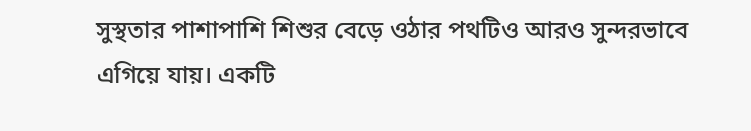সুস্থতার পাশাপাশি শিশুর বেড়ে ওঠার পথটিও আরও সুন্দরভাবে এগিয়ে যায়। একটি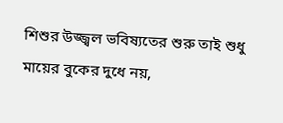শিশুর উজ্জ্বল ভবিষ্যতের শুরু তাই শুধু মায়ের বুকের দুধে নয়,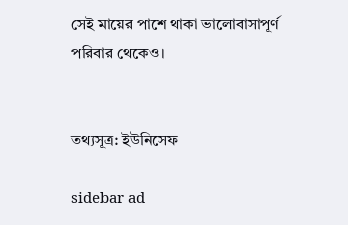সেই মায়ের পাশে থাকা ভালোবাসাপূর্ণ পরিবার থেকেও।


তথ্যসূত্র: ইউনিসেফ

sidebar ad